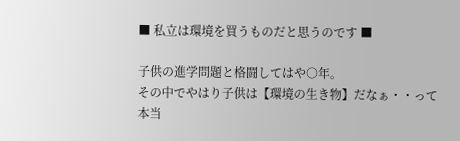■ 私立は環境を買うものだと思うのです ■

子供の進学問題と格闘してはや○年。
その中でやはり子供は【環境の生き物】だなぁ・・って
本当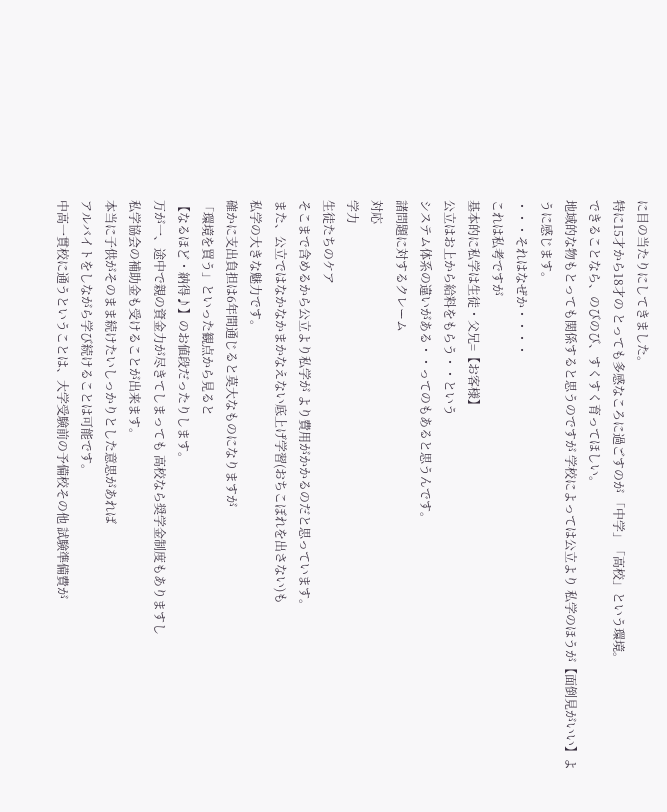に目の当たりにしてきました。
特に15才から18才の とっても多感なころに過ごすのが 「中学」「高校」という環境。
できることなら、のびのび、すくすく育ってほしい。
地域的な物もとっても関係すると思うのですが 学校によっては公立より 私学のほうが【面倒見がいい】ように感じます。
・・・それはなぜか・・・・
これは私考ですが
基本的に私学は生徒・父兄=【お客様】
公立はお上から給料をもらう・・という
システム体系の違いがある・・ってのもあると思うんです。
諸問題に対するクレーム
対応
学力
生徒たちのケア
そこまで含めるから公立より私学が より費用がかかるのだと思っています。
また、公立ではなかなかまかなえない底上げ学習(おちこぼれを出さない)も
私学の大きな魅力です。
確かに支出負担は6年間通じると莫大なものになりますが
「環境を買う」といった観点から見ると
【なるほど・納得♪】のお値段だったりします。
万が一、途中で親の資金力が尽きてしまっても 高校なら奨学金制度もありますし
私学協会の補助金も受けることが出来ます。
本当に子供がそのまま続けたいしっかりとした意思があれば
アルバイトをしながら学び続けることは可能です。
中高一貫校に通うということは、大学受験前の予備校その他 試験準備費が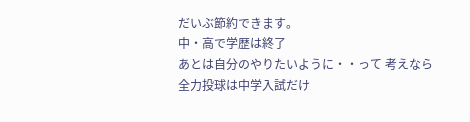だいぶ節約できます。
中・高で学歴は終了
あとは自分のやりたいように・・って 考えなら全力投球は中学入試だけ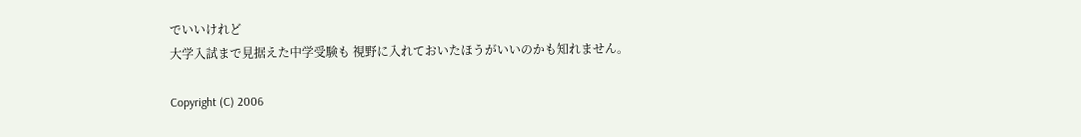でいいけれど
大学入試まで見据えた中学受験も 視野に入れておいたほうがいいのかも知れません。

Copyright (C) 2006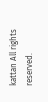kattan All rights reserved.